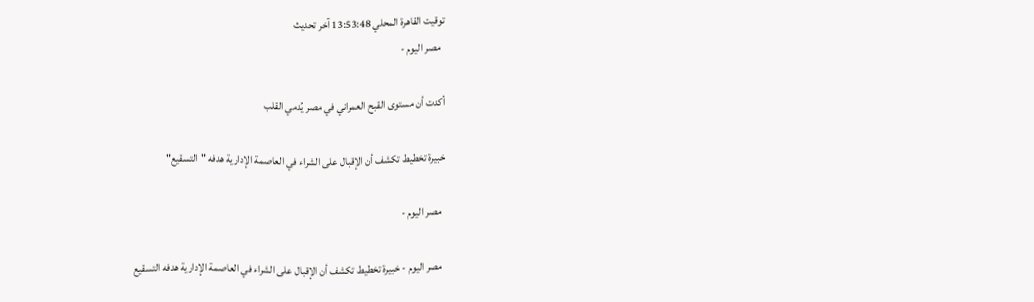توقيت القاهرة المحلي 13:53:48 آخر تحديث
  مصر اليوم -

أكدت أن مستوى القبح العمراني في مصر يُدمي القلب

خبيرة تخطيط تكشف أن الإقبال على الشراء في العاصمة الإدارية هدفه "التسقيع"

  مصر اليوم -

  مصر اليوم - خبيرة تخطيط تكشف أن الإقبال على الشراء في العاصمة الإدارية هدفه التسقيع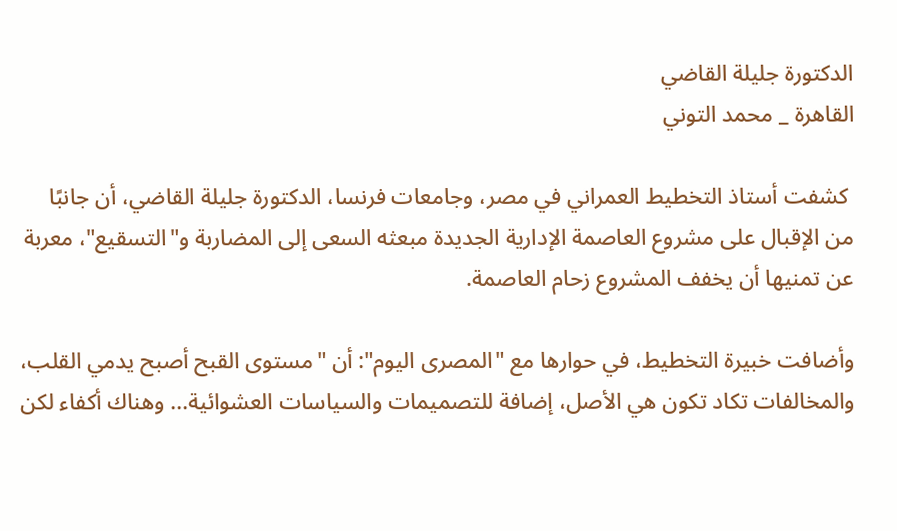الدكتورة جليلة القاضي
القاهرة _ محمد التوني

 كشفت أستاذ التخطيط العمراني في مصر، وجامعات فرنسا، الدكتورة جليلة القاضي، أن جانبًا من الإقبال على مشروع العاصمة الإدارية الجديدة مبعثه السعى إلى المضاربة و"التسقيع"، معربة عن تمنيها أن يخفف المشروع زحام العاصمة.

وأضافت خبيرة التخطيط، في حوارها مع "المصرى اليوم": أن "مستوى القبح أصبح يدمي القلب، والمخالفات تكاد تكون هي الأصل، إضافة للتصميمات والسياسات العشوائية... وهناك أكفاء لكن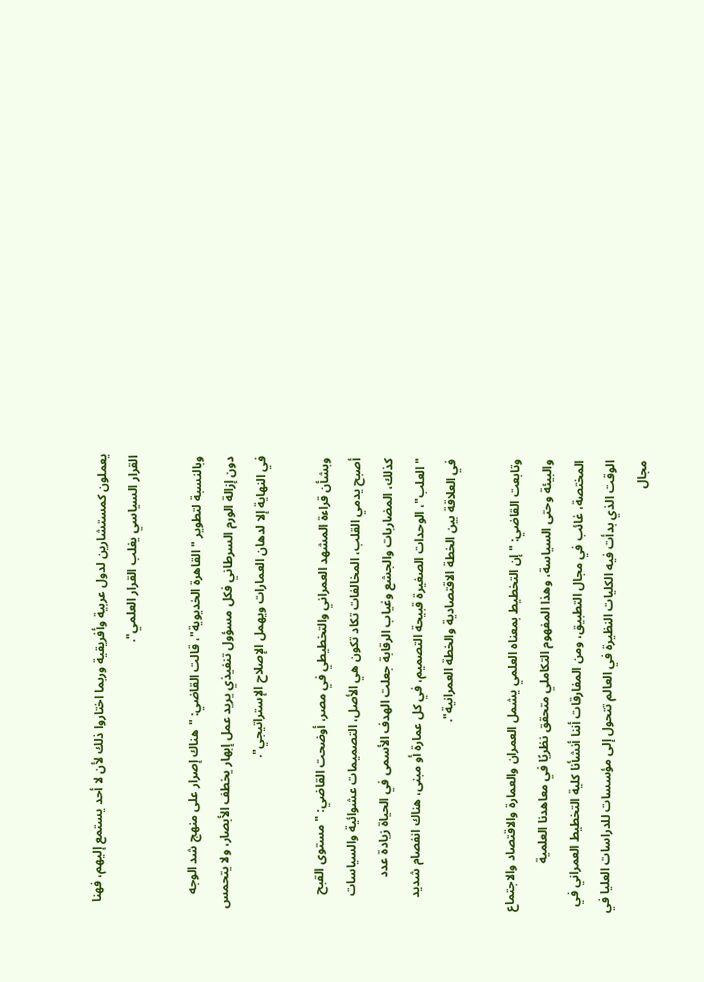يعملون كمستشارين لدول عربية وأفريقية وربما اختاروا ذلك لأن لا أحد يستمع إليهم، فهنا القرار السياسي يغلب القرار العلمي".

وبالنسبة لتطوير "القاهرة الخديوية"، قالت القاضي: "هناك إصرار على منهج شد الوجه دون إزالة الورم السرطاني فكل مسؤول تنفيذي يريد عمل إبهار يخطف الأبصار، ولا يتحمس في النهاية إلا لدهان العمارات ويهمل الإصلاح الإستراتيجي".

وبشأن قراءة المشهد العمراني والتخطيطي في مصر، أوضحت القاضي: "مستوى القبح أصبح يدمي القلب، المخالفات تكاد تكون هي الأصل، التصميمات عشوائية والسياسات كذلك، المضاربات والجشع وغياب الرقابة جعلت الهدف الأسمى في الحياة زيادة عدد "العلب"، الوحدات الصغيرة قبيحة التصميم، في كل عمارة أو مبنى، هناك انفصام شديد في العلاقة بين الخطة الاقتصادية والخطة العمرانية".

وتابعت القاضي: "إن التخطيط بمعناه العلمي يشمل العمران والعمارة والاقتصاد والاجتماع والبيئة وحتى السياسة، وهذا المفهوم التكاملي متحقق نظريًا في معاهدنا العلمية المختصة، غائب في مجال التطبيق، ومن المفارقات أننا أنشأنا كلية التخطيط العمراني في الوقت الذي بدأت فيه الكليات النظيرة في العالم تتحول إلى مؤسسات للدراسات العليا في مجال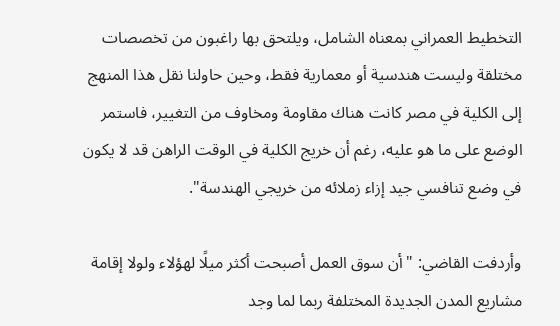التخطيط العمراني بمعناه الشامل، ويلتحق بها راغبون من تخصصات مختلقة وليست هندسية أو معمارية فقط، وحين حاولنا نقل هذا المنهج إلى الكلية في مصر كانت هناك مقاومة ومخاوف من التغيير، فاستمر الوضع على ما هو عليه، رغم أن خريج الكلية في الوقت الراهن قد لا يكون في وضع تنافسي جيد إزاء زملائه من خريجي الهندسة".

وأردفت القاضي: "أن سوق العمل أصبحت أكثر ميلًا لهؤلاء ولولا إقامة مشاريع المدن الجديدة المختلفة ربما لما وجد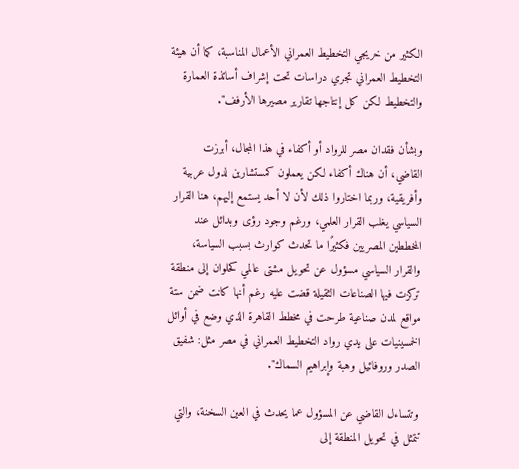الكثير من خريجي التخطيط العمراني الأعمال المناسبة، كما أن هيئة التخطيط العمراني تجري دراسات تحت إشراف أساتذة العمارة والتخطيط لكن كل إنتاجها تقارير مصيرها الأرفف".

وبشأن فقدان مصر للرواد أو أكفاء في هذا المجال، أبرزت القاضي، أن هناك أكفاء لكن يعملون كمستشارين لدول عربية وأفريقية، وربما اختاروا ذلك لأن لا أحد يستمع إليهم، هنا القرار السياسي يغلب القرار العلمي، ورغم وجود رؤى وبدائل عند المخططين المصريين فكثيرًا ما تحدث كوارث بسبب السياسة، والقرار السياسي مسؤول عن تحويل مشتى عالمي كحلوان إلى منطقة تركزت فيها الصناعات الثقيلة قضت عليه رغم أنها كانت ضمن ستة مواقع لمدن صناعية طرحت في مخطط القاهرة الذي وضع في أوائل الخمسينيات على يدي رواد التخطيط العمراني في مصر مثل: شفيق الصدر وروفائيل وهبة وإبراهيم السماك".

وتتساءل القاضي عن المسؤول عما يحدث في العين السخنة، والتي تتمثل في تحويل المنطقة إلى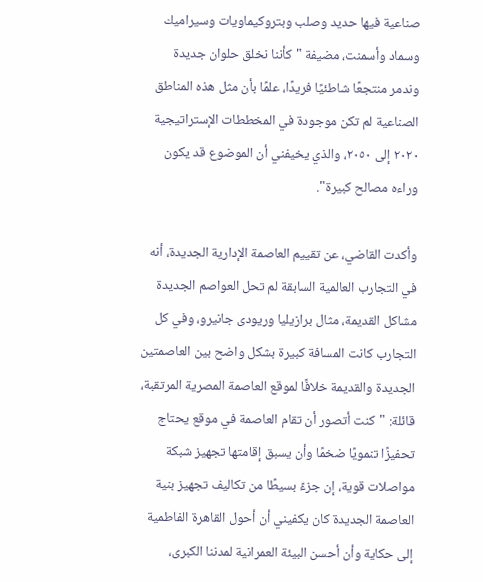صناعية فيها حديد وصلب وبتروكيماويات وسيراميك وسماد وأسمنت، مضيفة "كأننا نخلق حلوان جديدة وندمر منتجعًا شاطئيًا فريدًا، علمًا بأن مثل هذه المناطق الصناعية لم تكن موجودة في المخططات الإستراتيجية ٢٠٢٠ إلى ٢٠٥٠، والذي يخيفني أن الموضوع قد يكون وراءه مصالح كبيرة".

وأكدت القاضي، عن تقييم العاصمة الإدارية الجديدة، أنه في التجارب العالمية السابقة لم تحل العواصم الجديدة مشاكل القديمة، مثال برازيليا وريودى جانيرو، وفي كل التجارب كانت المسافة كبيرة بشكل واضح بين العاصمتين الجديدة والقديمة خلافًا لموقع العاصمة المصرية المرتقبة، قائلة: "كنت أتصور أن تقام العاصمة في موقع يحتاج تحفيزًا تنمويًا ضخمًا وأن يسبق إقامتها تجهيز شبكة مواصلات قوية، إن جزءً بسيطًا من تكاليف تجهيز بنية العاصمة الجديدة كان يكفيني أن أحول القاهرة الفاطمية إلى حكاية وأن أحسن البيئة العمرانية لمدننا الكبرى،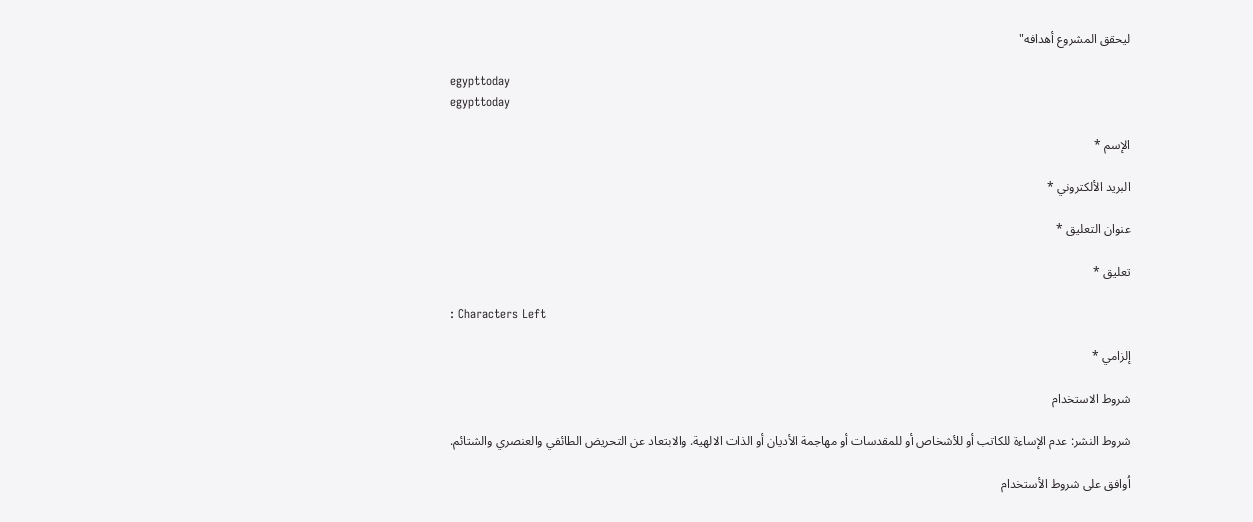ليحقق المشروع أهدافه"

egypttoday
egypttoday

الإسم *

البريد الألكتروني *

عنوان التعليق *

تعليق *

: Characters Left

إلزامي *

شروط الاستخدام

شروط النشر: عدم الإساءة للكاتب أو للأشخاص أو للمقدسات أو مهاجمة الأديان أو الذات الالهية. والابتعاد عن التحريض الطائفي والعنصري والشتائم.

اُوافق على شروط الأستخدام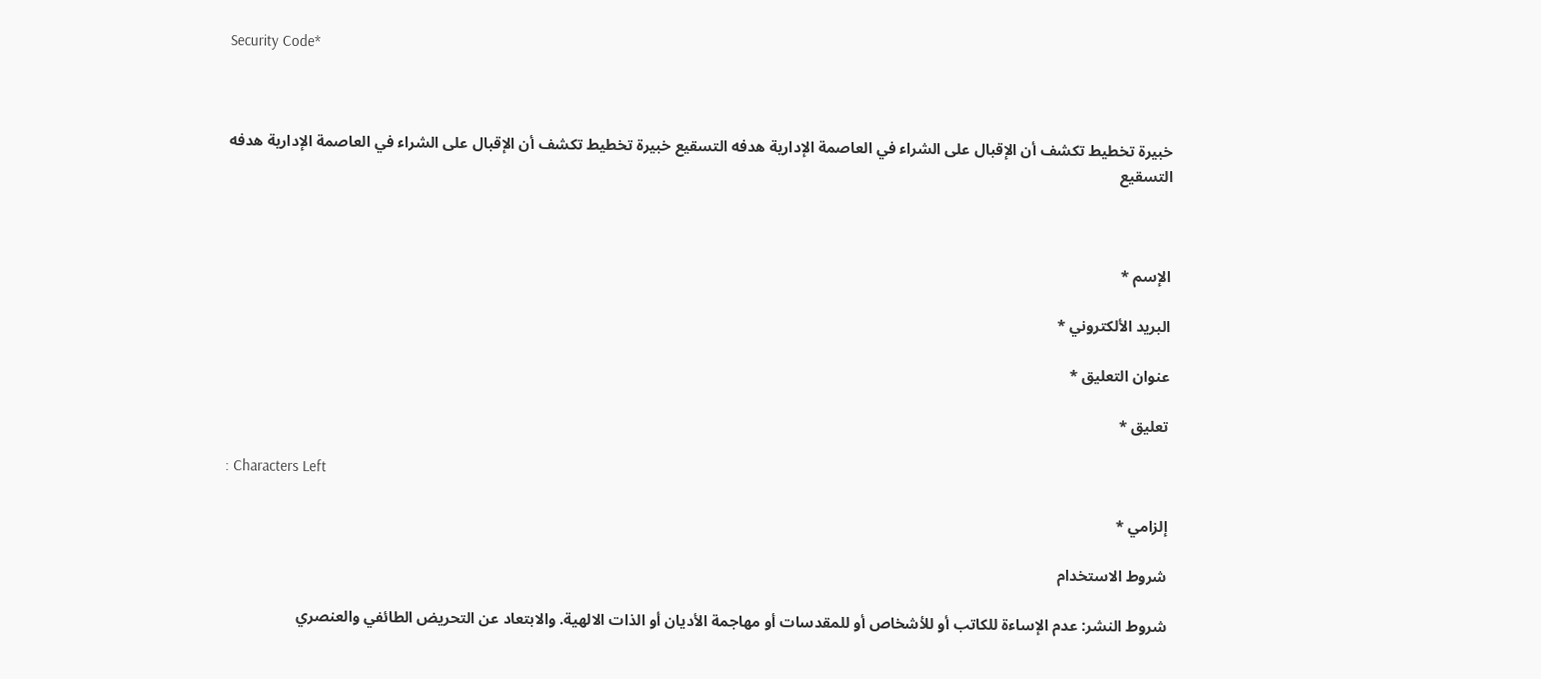Security Code*



خبيرة تخطيط تكشف أن الإقبال على الشراء في العاصمة الإدارية هدفه التسقيع خبيرة تخطيط تكشف أن الإقبال على الشراء في العاصمة الإدارية هدفه التسقيع



الإسم *

البريد الألكتروني *

عنوان التعليق *

تعليق *

: Characters Left

إلزامي *

شروط الاستخدام

شروط النشر: عدم الإساءة للكاتب أو للأشخاص أو للمقدسات أو مهاجمة الأديان أو الذات الالهية. والابتعاد عن التحريض الطائفي والعنصري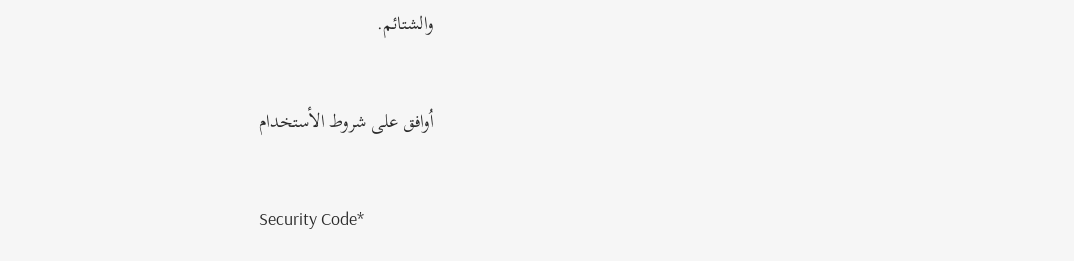والشتائم.

اُوافق على شروط الأستخدام

Security Code*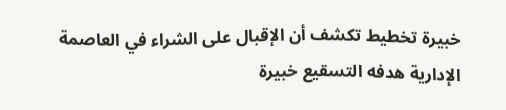خبيرة تخطيط تكشف أن الإقبال على الشراء في العاصمة الإدارية هدفه التسقيع خبيرة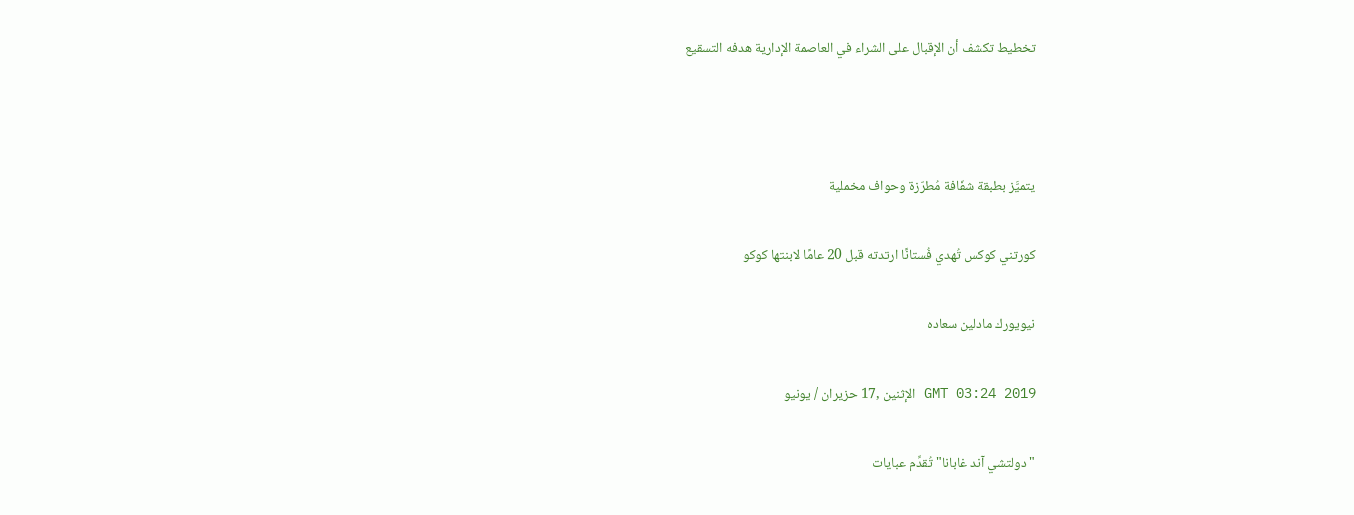تخطيط تكشف أن الإقبال على الشراء في العاصمة الإدارية هدفه التسقيع



يتميَّز بطبقة شفّافة مُطرّزة وحواف مخملية

كورتني كوكس تُهدي فُستانًا ارتدته قبل 20 عامًا لابنتها كوكو

نيويورك مادلين سعاده

GMT 03:24 2019 الإثنين ,17 حزيران / يونيو

"دولتشي آند غابانا" تُقدِّم عبايات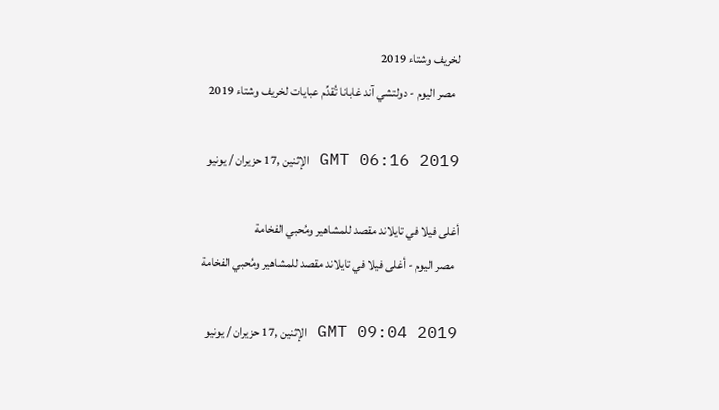لخريف وشتاء 2019
  مصر اليوم - دولتشي آند غابانا تُقدِّم عبايات لخريف وشتاء 2019

GMT 06:16 2019 الإثنين ,17 حزيران / يونيو

أغلى فيلا في تايلاند مقصد للمشاهير ومُحبي الفخامة
  مصر اليوم - أغلى فيلا في تايلاند مقصد للمشاهير ومُحبي الفخامة

GMT 09:04 2019 الإثنين ,17 حزيران / يونيو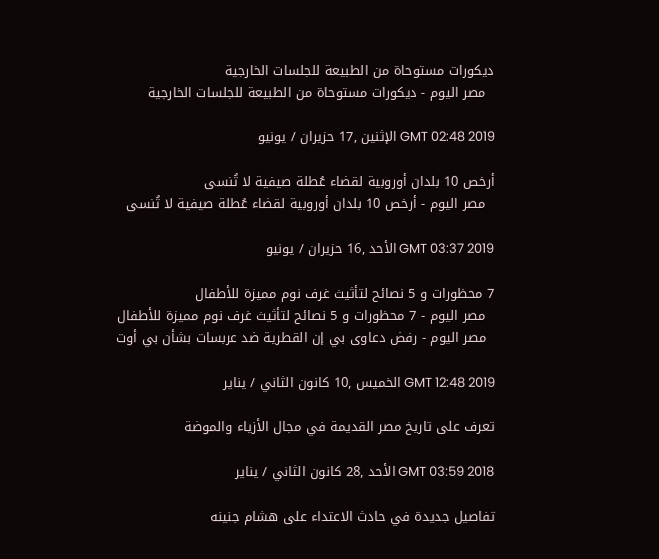ديكورات مستوحاة من الطبيعة للجلسات الخارجية
  مصر اليوم - ديكورات مستوحاة من الطبيعة للجلسات الخارجية

GMT 02:48 2019 الإثنين ,17 حزيران / يونيو

أرخص 10 بلدان أوروبية لقضاء عُطلة صيفية لا تُنسى
  مصر اليوم - أرخص 10 بلدان أوروبية لقضاء عُطلة صيفية لا تُنسى

GMT 03:37 2019 الأحد ,16 حزيران / يونيو

7 محظورات و 5 نصائح لتأثيث غرف نوم مميزة للأطفال
  مصر اليوم - 7 محظورات و 5 نصائح لتأثيث غرف نوم مميزة للأطفال
  مصر اليوم - رفض دعاوى بي إن القطرية ضد عربسات بشأن بي أوت

GMT 12:48 2019 الخميس ,10 كانون الثاني / يناير

تعرف على تاريخ مصر القديمة في مجال الأزياء والموضة

GMT 03:59 2018 الأحد ,28 كانون الثاني / يناير

تفاصيل جديدة في حادث الاعتداء على هشام جنينه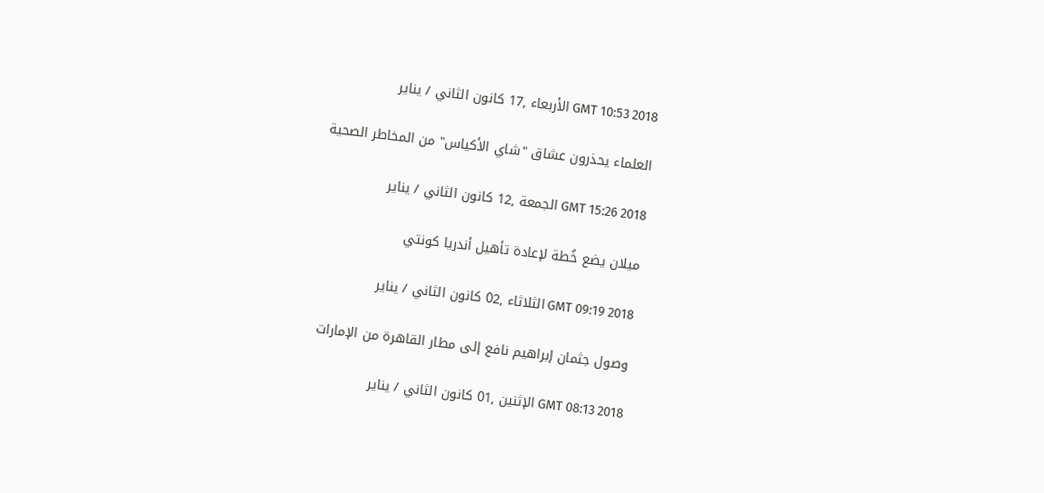GMT 10:53 2018 الأربعاء ,17 كانون الثاني / يناير

العلماء يحذرون عشاق "شاي الأكياس" من المخاطر الصحية

GMT 15:26 2018 الجمعة ,12 كانون الثاني / يناير

ميلان يضع خُطة لإعادة تأهيل أندريا كونتي

GMT 09:19 2018 الثلاثاء ,02 كانون الثاني / يناير

وصول جثمان إبراهيم نافع إلى مطار القاهرة من الإمارات

GMT 08:13 2018 الإثنين ,01 كانون الثاني / يناير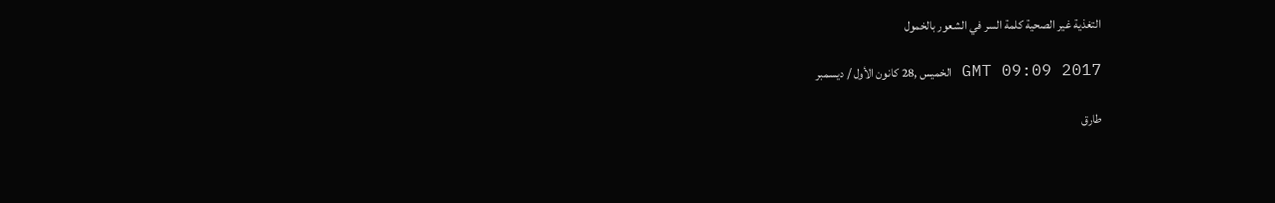التغذية غير الصحية كلمة السر في الشعور بالخمول

GMT 09:09 2017 الخميس ,28 كانون الأول / ديسمبر

طارق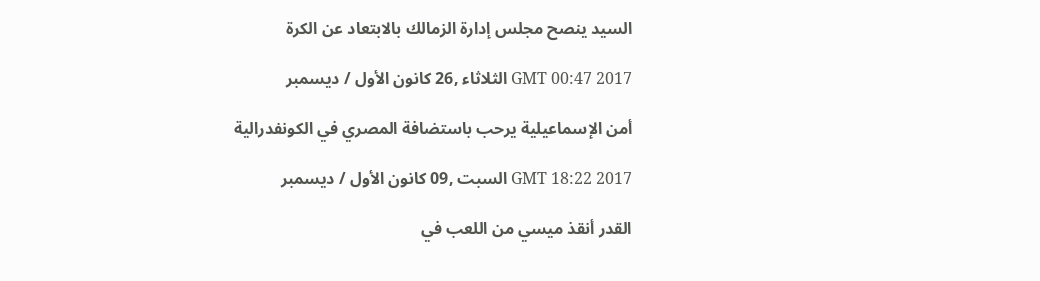السيد ينصح مجلس إدارة الزمالك بالابتعاد عن الكرة

GMT 00:47 2017 الثلاثاء ,26 كانون الأول / ديسمبر

أمن الإسماعيلية يرحب باستضافة المصري في الكونفدرالية

GMT 18:22 2017 السبت ,09 كانون الأول / ديسمبر

القدر أنقذ ميسي من اللعب في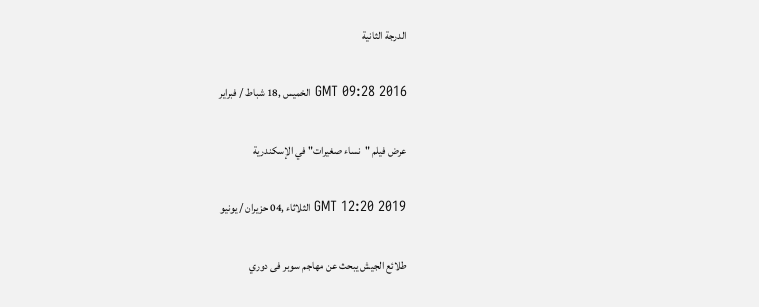الدرجة الثانية

GMT 09:28 2016 الخميس ,18 شباط / فبراير

عرض فيلم "نساء صغيرات" في الإسكندرية

GMT 12:20 2019 الثلاثاء ,04 حزيران / يونيو

طلائع الجيش يبحث عن مهاجم سوبر فى دوري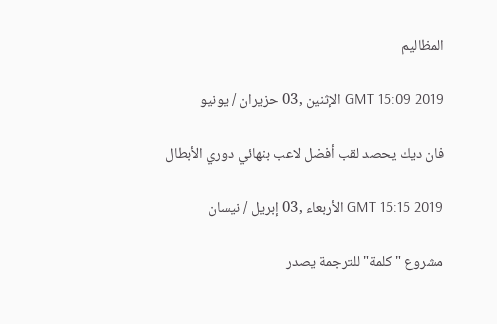المظاليم

GMT 15:09 2019 الإثنين ,03 حزيران / يونيو

فان ديك يحصد لقب أفضل لاعب بنهائي دوري الأبطال

GMT 15:15 2019 الأربعاء ,03 إبريل / نيسان

مشروع "كلمة" للترجمة يصدر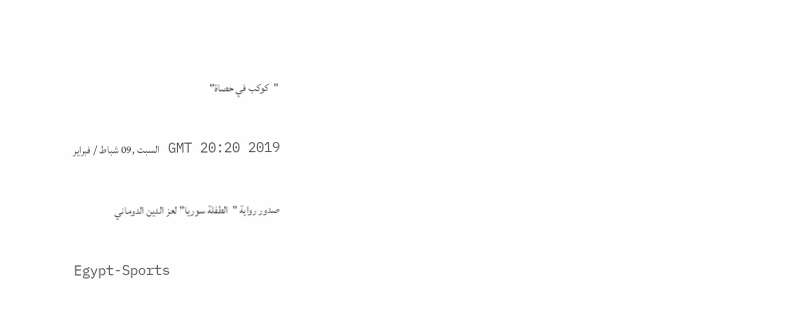"كوكب في حصاة"

GMT 20:20 2019 السبت ,09 شباط / فبراير

صدور رواية "الطفلة سوريا" لعز الدين الدوماني

Egypt-Sports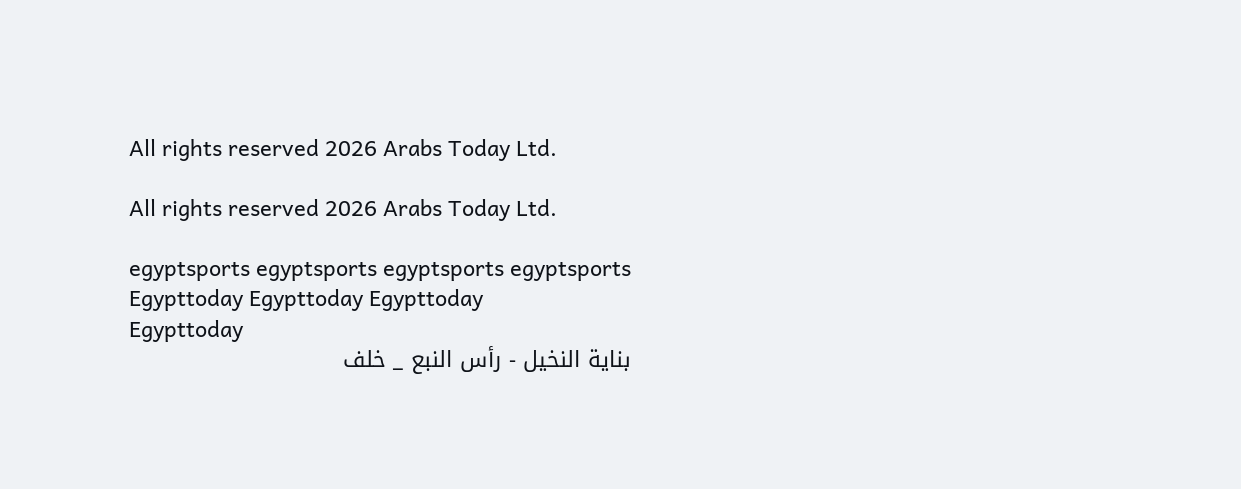All rights reserved 2026 Arabs Today Ltd.

All rights reserved 2026 Arabs Today Ltd.

egyptsports egyptsports egyptsports egyptsports
Egypttoday Egypttoday Egypttoday
Egypttoday
بناية النخيل - رأس النبع _ خلف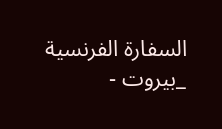السفارة الفرنسية _بيروت -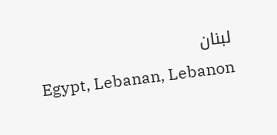لبنان
Egypt, Lebanan, Lebanon